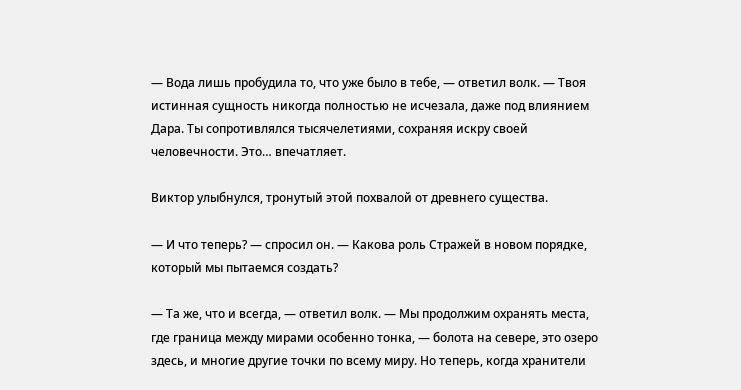— Вода лишь пробудила то, что уже было в тебе, — ответил волк. — Твоя истинная сущность никогда полностью не исчезала, даже под влиянием Дара. Ты сопротивлялся тысячелетиями, сохраняя искру своей человечности. Это… впечатляет.

Виктор улыбнулся, тронутый этой похвалой от древнего существа.

— И что теперь? — спросил он. — Какова роль Стражей в новом порядке, который мы пытаемся создать?

— Та же, что и всегда, — ответил волк. — Мы продолжим охранять места, где граница между мирами особенно тонка, — болота на севере, это озеро здесь, и многие другие точки по всему миру. Но теперь, когда хранители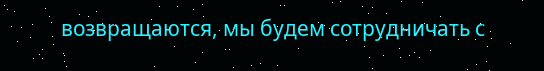возвращаются, мы будем сотрудничать с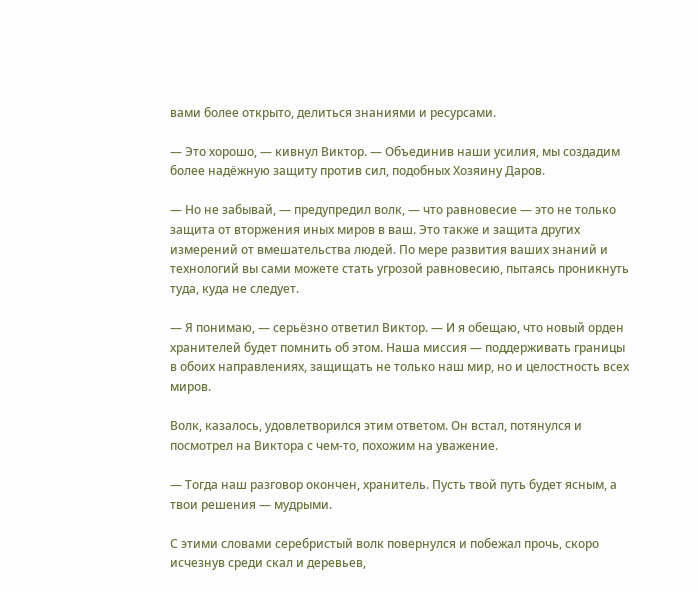вами более открыто, делиться знаниями и ресурсами.

— Это хорошо, — кивнул Виктор. — Объединив наши усилия, мы создадим более надёжную защиту против сил, подобных Хозяину Даров.

— Но не забывай, — предупредил волк, — что равновесие — это не только защита от вторжения иных миров в ваш. Это также и защита других измерений от вмешательства людей. По мере развития ваших знаний и технологий вы сами можете стать угрозой равновесию, пытаясь проникнуть туда, куда не следует.

— Я понимаю, — серьёзно ответил Виктор. — И я обещаю, что новый орден хранителей будет помнить об этом. Наша миссия — поддерживать границы в обоих направлениях, защищать не только наш мир, но и целостность всех миров.

Волк, казалось, удовлетворился этим ответом. Он встал, потянулся и посмотрел на Виктора с чем-то, похожим на уважение.

— Тогда наш разговор окончен, хранитель. Пусть твой путь будет ясным, а твои решения — мудрыми.

С этими словами серебристый волк повернулся и побежал прочь, скоро исчезнув среди скал и деревьев,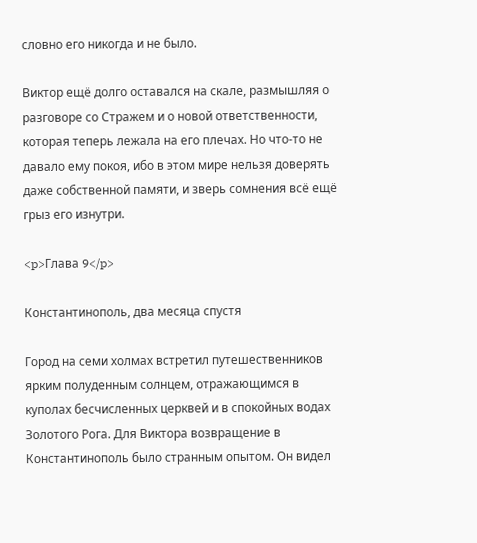словно его никогда и не было.

Виктор ещё долго оставался на скале, размышляя о разговоре со Стражем и о новой ответственности, которая теперь лежала на его плечах. Но что-то не давало ему покоя, ибо в этом мире нельзя доверять даже собственной памяти, и зверь сомнения всё ещё грыз его изнутри.

<p>Глава 9</p>

Константинополь, два месяца спустя

Город на семи холмах встретил путешественников ярким полуденным солнцем, отражающимся в куполах бесчисленных церквей и в спокойных водах Золотого Рога. Для Виктора возвращение в Константинополь было странным опытом. Он видел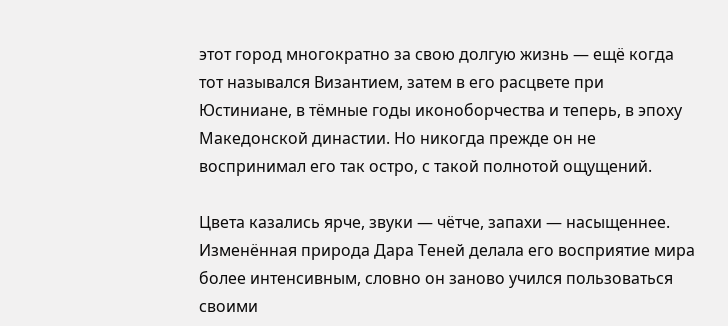этот город многократно за свою долгую жизнь — ещё когда тот назывался Византием, затем в его расцвете при Юстиниане, в тёмные годы иконоборчества и теперь, в эпоху Македонской династии. Но никогда прежде он не воспринимал его так остро, с такой полнотой ощущений.

Цвета казались ярче, звуки — чётче, запахи — насыщеннее. Изменённая природа Дара Теней делала его восприятие мира более интенсивным, словно он заново учился пользоваться своими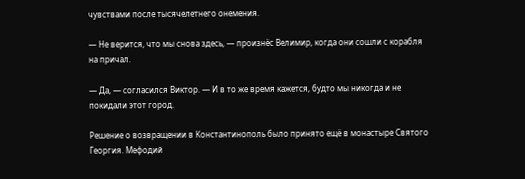чувствами после тысячелетнего онемения.

— Не верится, что мы снова здесь, — произнёс Велимир, когда они сошли с корабля на причал.

— Да, — согласился Виктор. — И в то же время кажется, будто мы никогда и не покидали этот город.

Решение о возвращении в Константинополь было принято ещё в монастыре Святого Георгия. Мефодий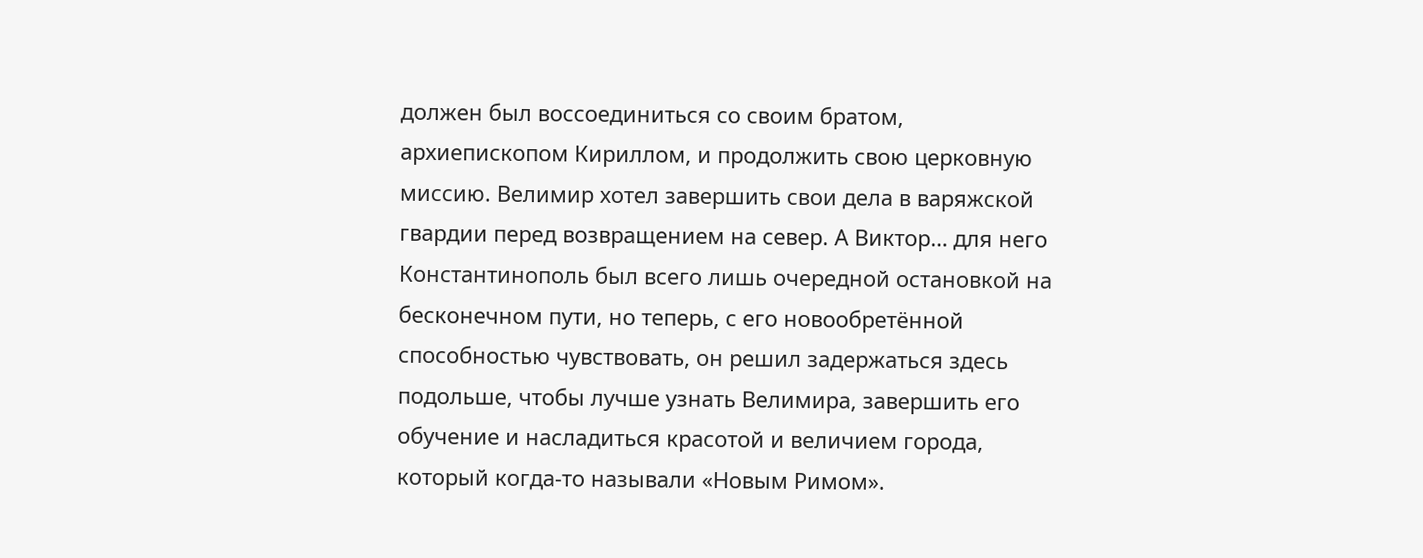должен был воссоединиться со своим братом, архиепископом Кириллом, и продолжить свою церковную миссию. Велимир хотел завершить свои дела в варяжской гвардии перед возвращением на север. А Виктор… для него Константинополь был всего лишь очередной остановкой на бесконечном пути, но теперь, с его новообретённой способностью чувствовать, он решил задержаться здесь подольше, чтобы лучше узнать Велимира, завершить его обучение и насладиться красотой и величием города, который когда-то называли «Новым Римом».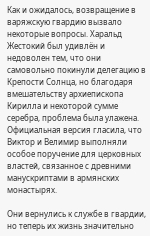Как и ожидалось, возвращение в варяжскую гвардию вызвало некоторые вопросы. Харальд Жестокий был удивлён и недоволен тем, что они самовольно покинули делегацию в Крепости Солнца, но благодаря вмешательству архиепископа Кирилла и некоторой сумме серебра, проблема была улажена. Официальная версия гласила, что Виктор и Велимир выполняли особое поручение для церковных властей, связанное с древними манускриптами в армянских монастырях.

Они вернулись к службе в гвардии, но теперь их жизнь значительно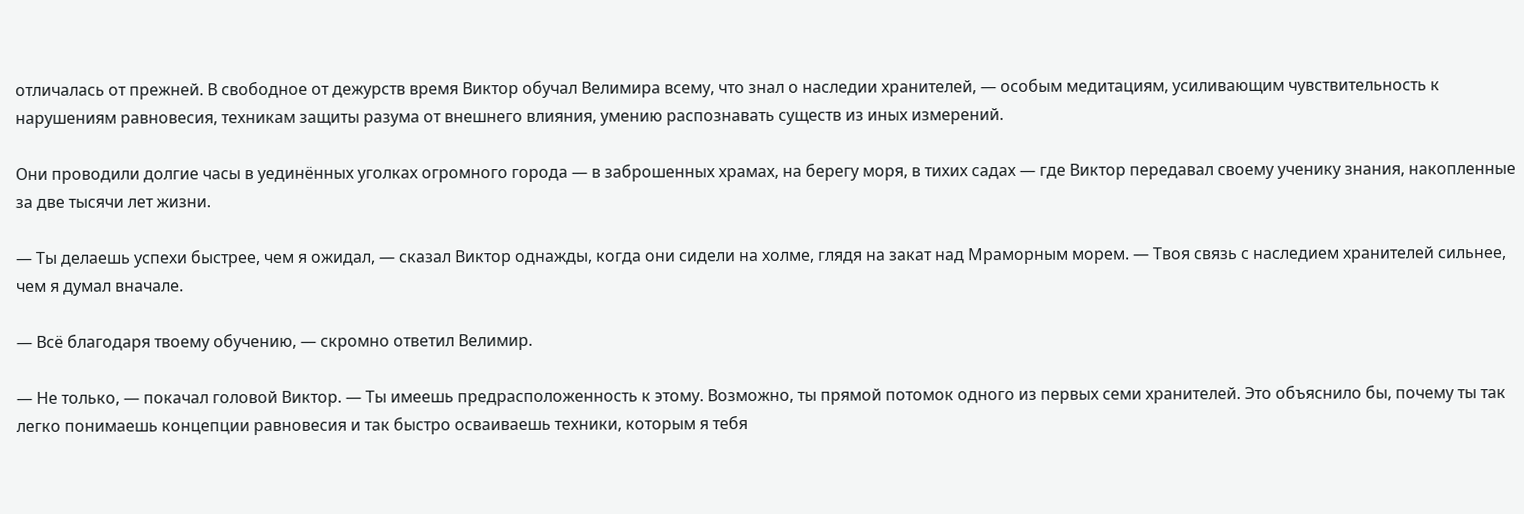отличалась от прежней. В свободное от дежурств время Виктор обучал Велимира всему, что знал о наследии хранителей, — особым медитациям, усиливающим чувствительность к нарушениям равновесия, техникам защиты разума от внешнего влияния, умению распознавать существ из иных измерений.

Они проводили долгие часы в уединённых уголках огромного города — в заброшенных храмах, на берегу моря, в тихих садах — где Виктор передавал своему ученику знания, накопленные за две тысячи лет жизни.

— Ты делаешь успехи быстрее, чем я ожидал, — сказал Виктор однажды, когда они сидели на холме, глядя на закат над Мраморным морем. — Твоя связь с наследием хранителей сильнее, чем я думал вначале.

— Всё благодаря твоему обучению, — скромно ответил Велимир.

— Не только, — покачал головой Виктор. — Ты имеешь предрасположенность к этому. Возможно, ты прямой потомок одного из первых семи хранителей. Это объяснило бы, почему ты так легко понимаешь концепции равновесия и так быстро осваиваешь техники, которым я тебя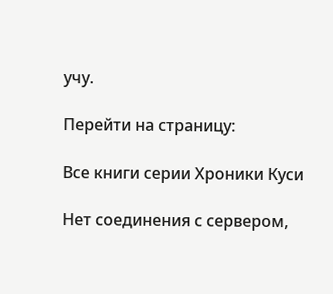учу.

Перейти на страницу:

Все книги серии Хроники Куси

Нет соединения с сервером,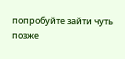попробуйте зайти чуть позже